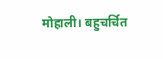मोहाली। बहुचर्चित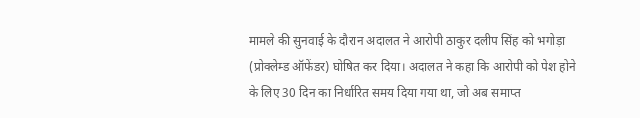मामले की सुनवाई के दौरान अदालत ने आरोपी ठाकुर दलीप सिंह को भगोड़ा (प्रोक्लेम्ड ऑफेंडर) घोषित कर दिया। अदालत ने कहा कि आरोपी को पेश होने के लिए 30 दिन का निर्धारित समय दिया गया था, जो अब समाप्त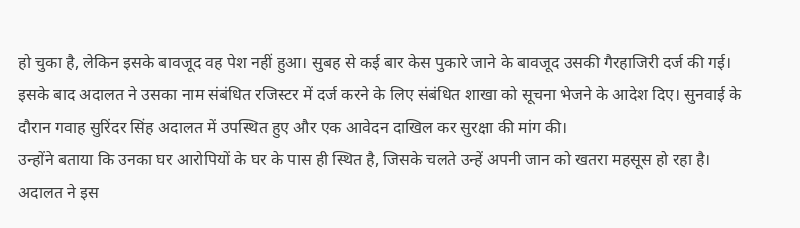हो चुका है, लेकिन इसके बावजूद वह पेश नहीं हुआ। सुबह से कई बार केस पुकारे जाने के बावजूद उसकी गैरहाजिरी दर्ज की गई। इसके बाद अदालत ने उसका नाम संबंधित रजिस्टर में दर्ज करने के लिए संबंधित शाखा को सूचना भेजने के आदेश दिए। सुनवाई के दौरान गवाह सुरिंदर सिंह अदालत में उपस्थित हुए और एक आवेदन दाखिल कर सुरक्षा की मांग की।
उन्होंने बताया कि उनका घर आरोपियों के घर के पास ही स्थित है, जिसके चलते उन्हें अपनी जान को खतरा महसूस हो रहा है। अदालत ने इस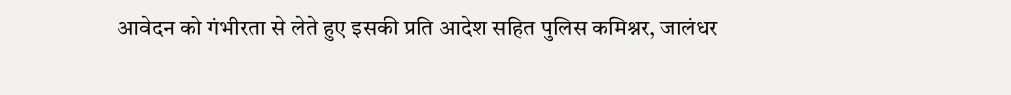आवेदन को गंभीरता से लेते हुए इसकी प्रति आदेश सहित पुलिस कमिश्नर, जालंधर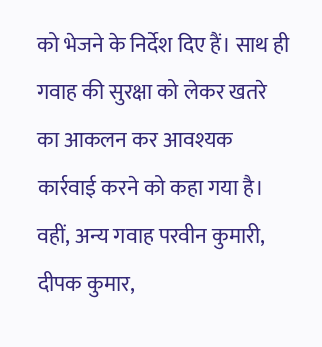को भेजने के निर्देश दिए हैं। साथ ही गवाह की सुरक्षा को लेकर खतरे का आकलन कर आवश्यक कार्रवाई करने को कहा गया है। वहीं, अन्य गवाह परवीन कुमारी, दीपक कुमार,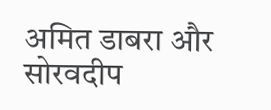अमित डाबरा और सोरवदीप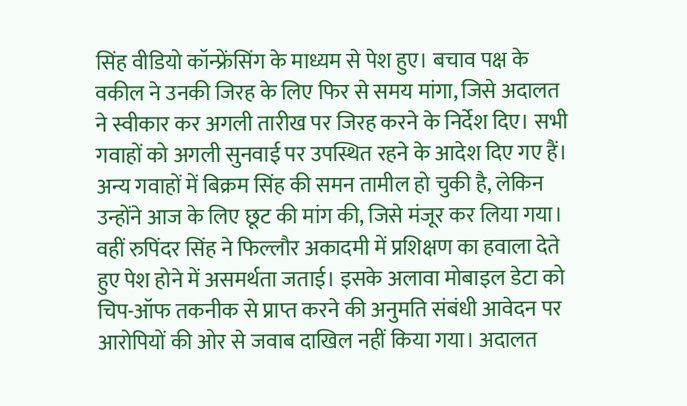सिंह वीडियो कॉन्फ्रेंसिंग के माध्यम से पेश हुए। बचाव पक्ष के वकील ने उनकी जिरह के लिए फिर से समय मांगा, जिसे अदालत ने स्वीकार कर अगली तारीख पर जिरह करने के निर्देश दिए। सभी गवाहों को अगली सुनवाई पर उपस्थित रहने के आदेश दिए गए हैं। अन्य गवाहों में बिक्रम सिंह की समन तामील हो चुकी है, लेकिन उन्होंने आज के लिए छूट की मांग की, जिसे मंजूर कर लिया गया।
वहीं रुपिंदर सिंह ने फिल्लौर अकादमी में प्रशिक्षण का हवाला देते हुए पेश होने में असमर्थता जताई। इसके अलावा मोबाइल डेटा को चिप-ऑफ तकनीक से प्राप्त करने की अनुमति संबंधी आवेदन पर आरोपियों की ओर से जवाब दाखिल नहीं किया गया। अदालत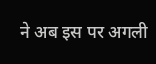ने अब इस पर अगली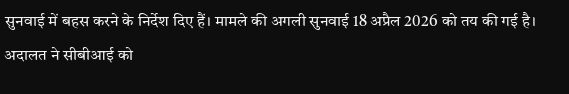सुनवाई में बहस करने के निर्देश दिए हैं। मामले की अगली सुनवाई 18 अप्रैल 2026 को तय की गई है। अदालत ने सीबीआई को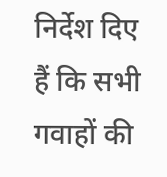निर्देश दिए हैं कि सभी गवाहों की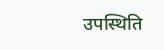उपस्थिति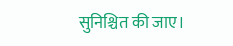सुनिश्चित की जाए।